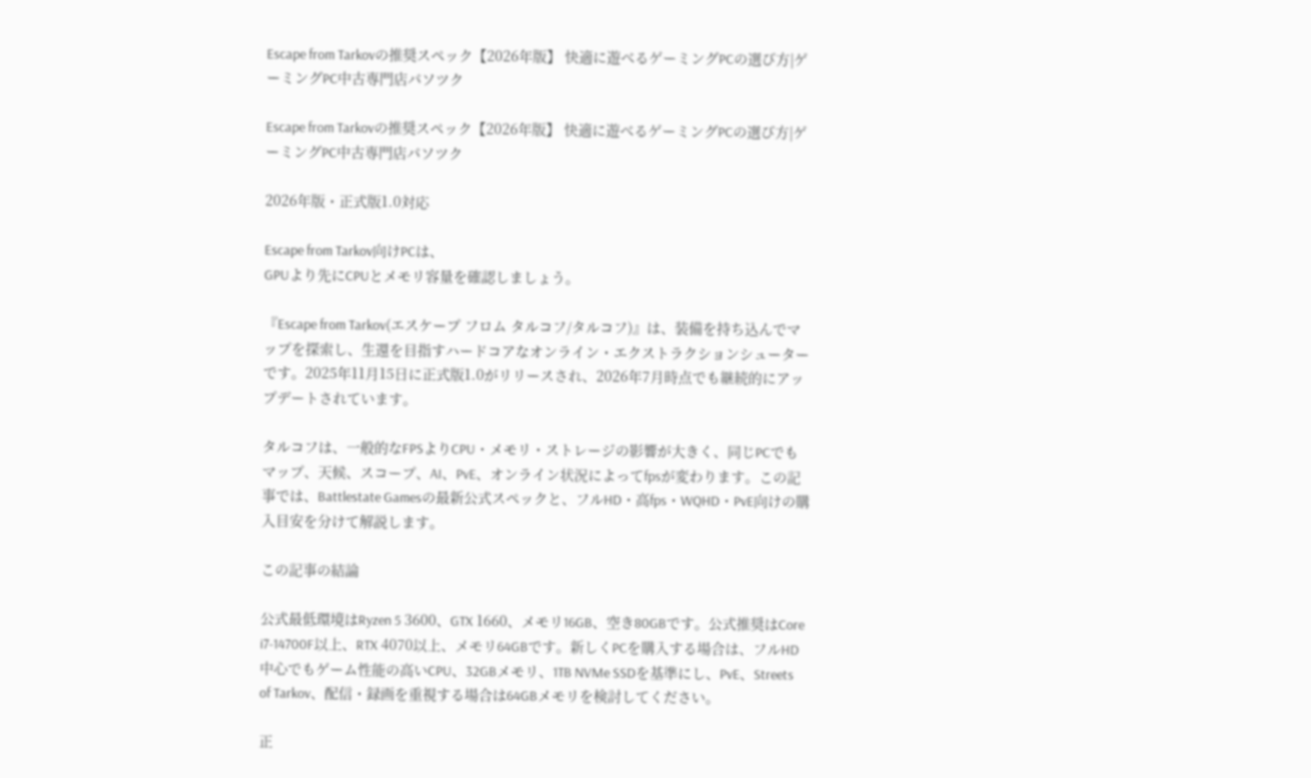Escape from Tarkovの推奨スペック【2026年版】 快適に遊べるゲーミングPCの選び方|ゲーミングPC中古専門店パソツク

Escape from Tarkovの推奨スペック【2026年版】 快適に遊べるゲーミングPCの選び方|ゲーミングPC中古専門店パソツク

2026年版・正式版1.0対応

Escape from Tarkov向けPCは、
GPUより先にCPUとメモリ容量を確認しましょう。

『Escape from Tarkov(エスケープ フロム タルコフ/タルコフ)』は、装備を持ち込んでマップを探索し、生還を目指すハードコアなオンライン・エクストラクションシューターです。2025年11月15日に正式版1.0がリリースされ、2026年7月時点でも継続的にアップデートされています。

タルコフは、一般的なFPSよりCPU・メモリ・ストレージの影響が大きく、同じPCでもマップ、天候、スコープ、AI、PvE、オンライン状況によってfpsが変わります。この記事では、Battlestate Gamesの最新公式スペックと、フルHD・高fps・WQHD・PvE向けの購入目安を分けて解説します。

この記事の結論

公式最低環境はRyzen 5 3600、GTX 1660、メモリ16GB、空き80GBです。公式推奨はCore i7-14700F以上、RTX 4070以上、メモリ64GBです。新しくPCを購入する場合は、フルHD中心でもゲーム性能の高いCPU、32GBメモリ、1TB NVMe SSDを基準にし、PvE、Streets of Tarkov、配信・録画を重視する場合は64GBメモリを検討してください。

正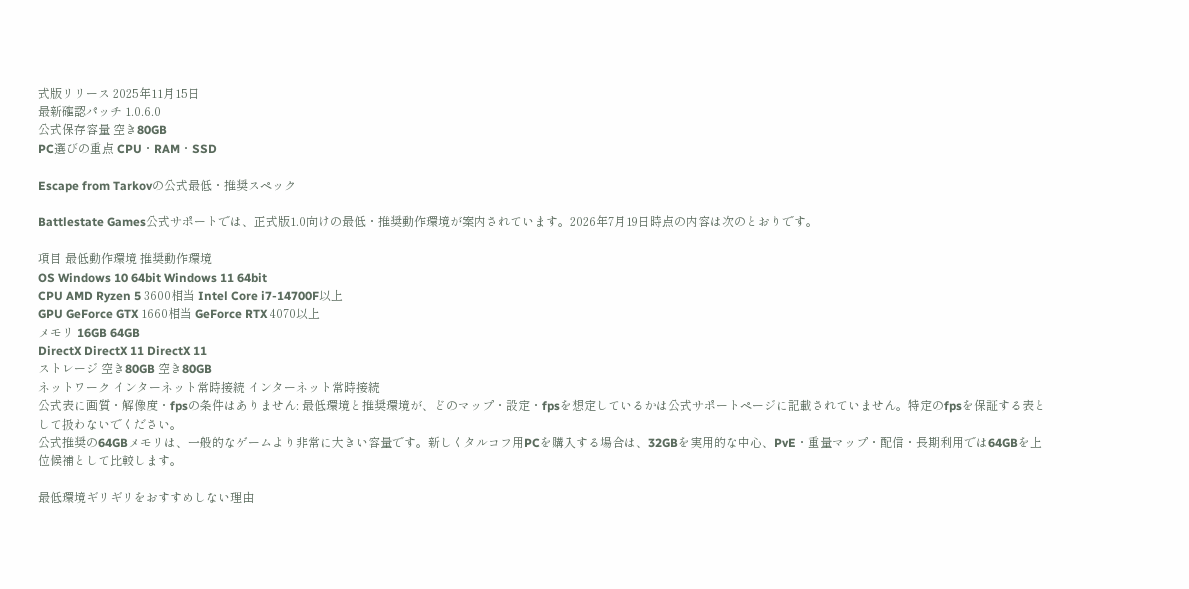式版リリース 2025年11月15日
最新確認パッチ 1.0.6.0
公式保存容量 空き80GB
PC選びの重点 CPU・RAM・SSD

Escape from Tarkovの公式最低・推奨スペック

Battlestate Games公式サポートでは、正式版1.0向けの最低・推奨動作環境が案内されています。2026年7月19日時点の内容は次のとおりです。

項目 最低動作環境 推奨動作環境
OS Windows 10 64bit Windows 11 64bit
CPU AMD Ryzen 5 3600相当 Intel Core i7-14700F以上
GPU GeForce GTX 1660相当 GeForce RTX 4070以上
メモリ 16GB 64GB
DirectX DirectX 11 DirectX 11
ストレージ 空き80GB 空き80GB
ネットワーク インターネット常時接続 インターネット常時接続
公式表に画質・解像度・fpsの条件はありません: 最低環境と推奨環境が、どのマップ・設定・fpsを想定しているかは公式サポートページに記載されていません。特定のfpsを保証する表として扱わないでください。
公式推奨の64GBメモリは、一般的なゲームより非常に大きい容量です。新しくタルコフ用PCを購入する場合は、32GBを実用的な中心、PvE・重量マップ・配信・長期利用では64GBを上位候補として比較します。

最低環境ギリギリをおすすめしない理由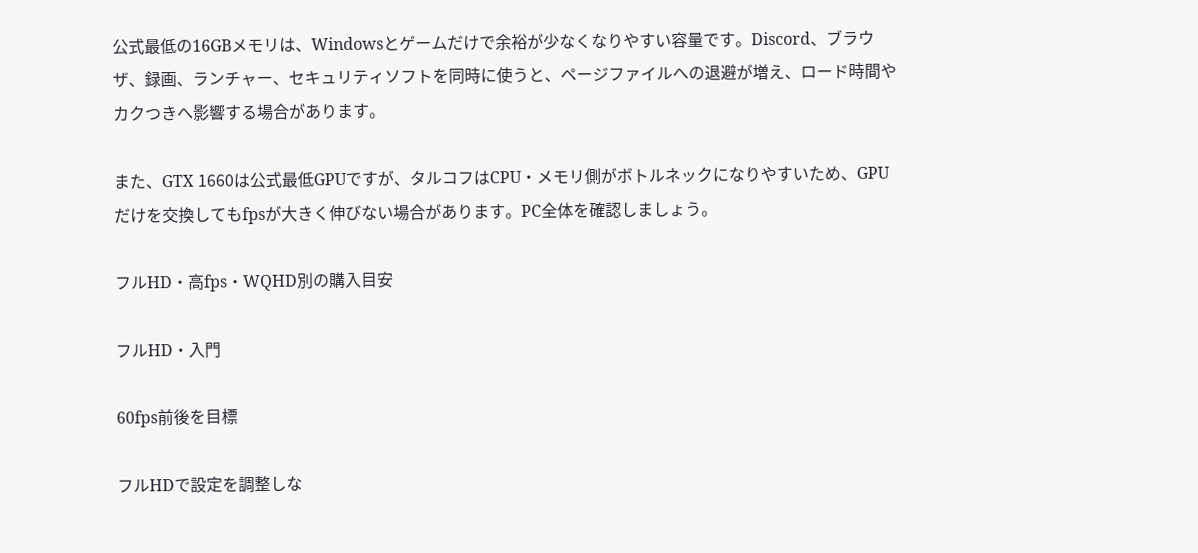公式最低の16GBメモリは、Windowsとゲームだけで余裕が少なくなりやすい容量です。Discord、ブラウザ、録画、ランチャー、セキュリティソフトを同時に使うと、ページファイルへの退避が増え、ロード時間やカクつきへ影響する場合があります。

また、GTX 1660は公式最低GPUですが、タルコフはCPU・メモリ側がボトルネックになりやすいため、GPUだけを交換してもfpsが大きく伸びない場合があります。PC全体を確認しましょう。

フルHD・高fps・WQHD別の購入目安

フルHD・入門

60fps前後を目標

フルHDで設定を調整しな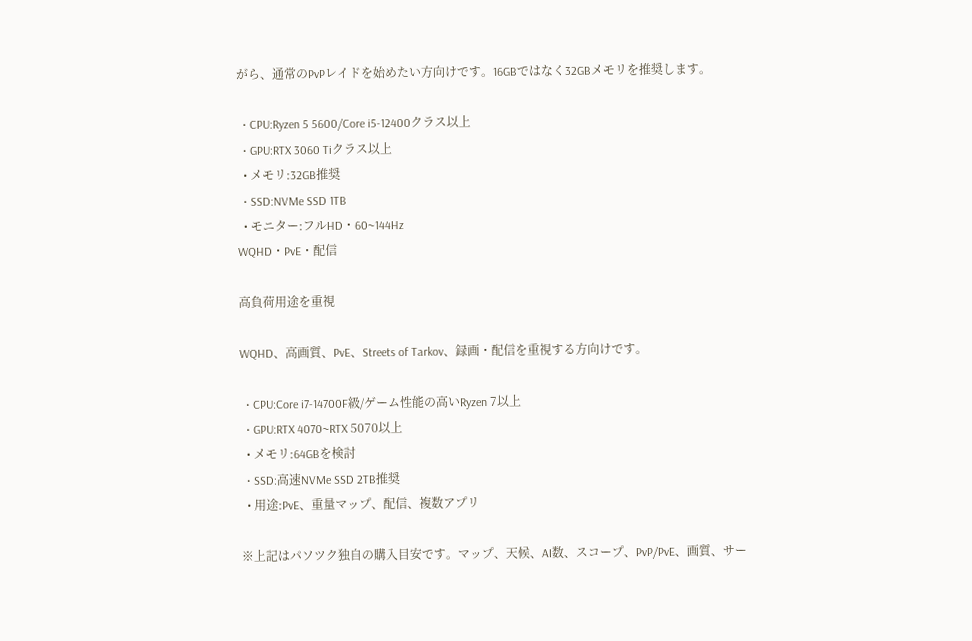がら、通常のPvPレイドを始めたい方向けです。16GBではなく32GBメモリを推奨します。

  • CPU:Ryzen 5 5600/Core i5-12400クラス以上
  • GPU:RTX 3060 Tiクラス以上
  • メモリ:32GB推奨
  • SSD:NVMe SSD 1TB
  • モニター:フルHD・60~144Hz
WQHD・PvE・配信

高負荷用途を重視

WQHD、高画質、PvE、Streets of Tarkov、録画・配信を重視する方向けです。

  • CPU:Core i7-14700F級/ゲーム性能の高いRyzen 7以上
  • GPU:RTX 4070~RTX 5070以上
  • メモリ:64GBを検討
  • SSD:高速NVMe SSD 2TB推奨
  • 用途:PvE、重量マップ、配信、複数アプリ

※上記はパソツク独自の購入目安です。マップ、天候、AI数、スコープ、PvP/PvE、画質、サー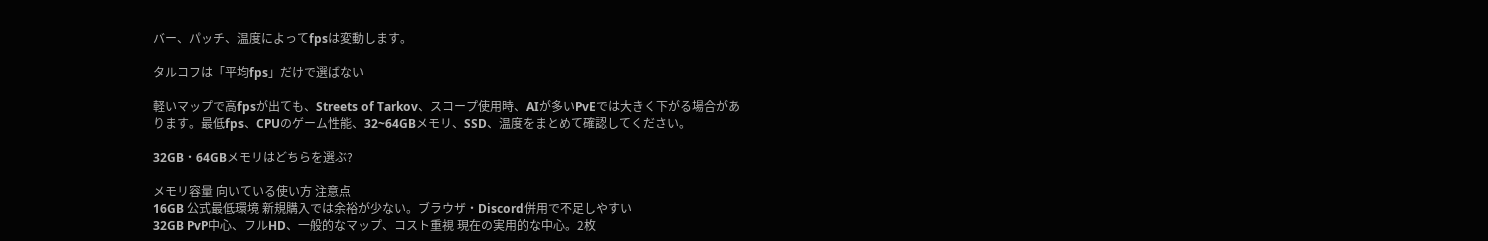バー、パッチ、温度によってfpsは変動します。

タルコフは「平均fps」だけで選ばない

軽いマップで高fpsが出ても、Streets of Tarkov、スコープ使用時、AIが多いPvEでは大きく下がる場合があります。最低fps、CPUのゲーム性能、32~64GBメモリ、SSD、温度をまとめて確認してください。

32GB・64GBメモリはどちらを選ぶ?

メモリ容量 向いている使い方 注意点
16GB 公式最低環境 新規購入では余裕が少ない。ブラウザ・Discord併用で不足しやすい
32GB PvP中心、フルHD、一般的なマップ、コスト重視 現在の実用的な中心。2枚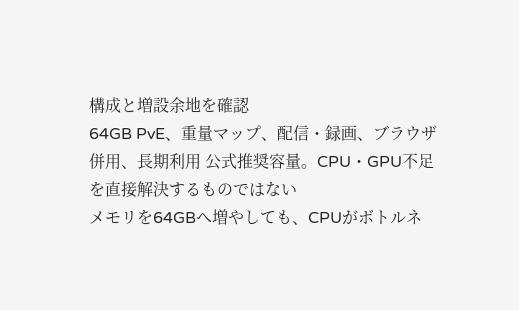構成と増設余地を確認
64GB PvE、重量マップ、配信・録画、ブラウザ併用、長期利用 公式推奨容量。CPU・GPU不足を直接解決するものではない
メモリを64GBへ増やしても、CPUがボトルネ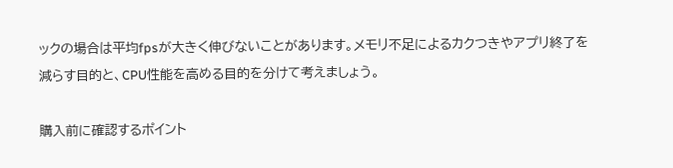ックの場合は平均fpsが大きく伸びないことがあります。メモリ不足によるカクつきやアプリ終了を減らす目的と、CPU性能を高める目的を分けて考えましょう。

購入前に確認するポイント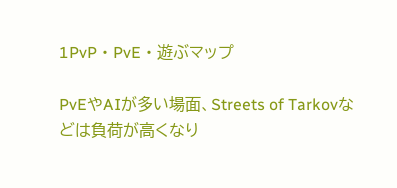1PvP・PvE・遊ぶマップ

PvEやAIが多い場面、Streets of Tarkovなどは負荷が高くなり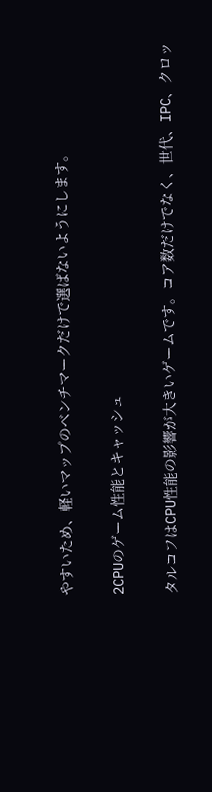やすいため、軽いマップのベンチマークだけで選ばないようにします。

2CPUのゲーム性能とキャッシュ

タルコフはCPU性能の影響が大きいゲームです。コア数だけでなく、世代、IPC、クロッ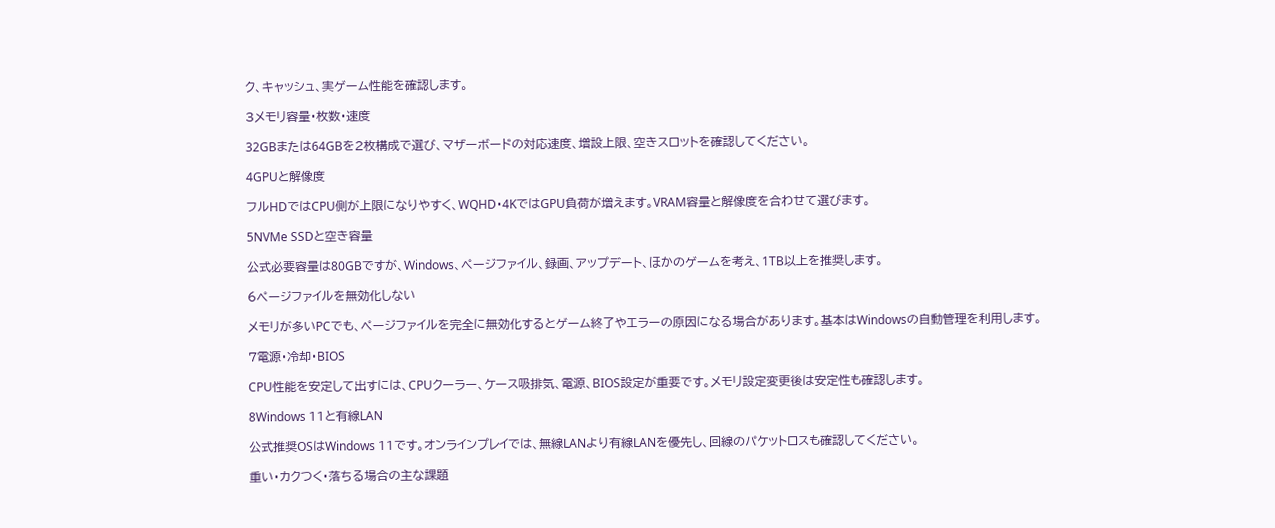ク、キャッシュ、実ゲーム性能を確認します。

3メモリ容量・枚数・速度

32GBまたは64GBを2枚構成で選び、マザーボードの対応速度、増設上限、空きスロットを確認してください。

4GPUと解像度

フルHDではCPU側が上限になりやすく、WQHD・4KではGPU負荷が増えます。VRAM容量と解像度を合わせて選びます。

5NVMe SSDと空き容量

公式必要容量は80GBですが、Windows、ページファイル、録画、アップデート、ほかのゲームを考え、1TB以上を推奨します。

6ページファイルを無効化しない

メモリが多いPCでも、ページファイルを完全に無効化するとゲーム終了やエラーの原因になる場合があります。基本はWindowsの自動管理を利用します。

7電源・冷却・BIOS

CPU性能を安定して出すには、CPUクーラー、ケース吸排気、電源、BIOS設定が重要です。メモリ設定変更後は安定性も確認します。

8Windows 11と有線LAN

公式推奨OSはWindows 11です。オンラインプレイでは、無線LANより有線LANを優先し、回線のパケットロスも確認してください。

重い・カクつく・落ちる場合の主な課題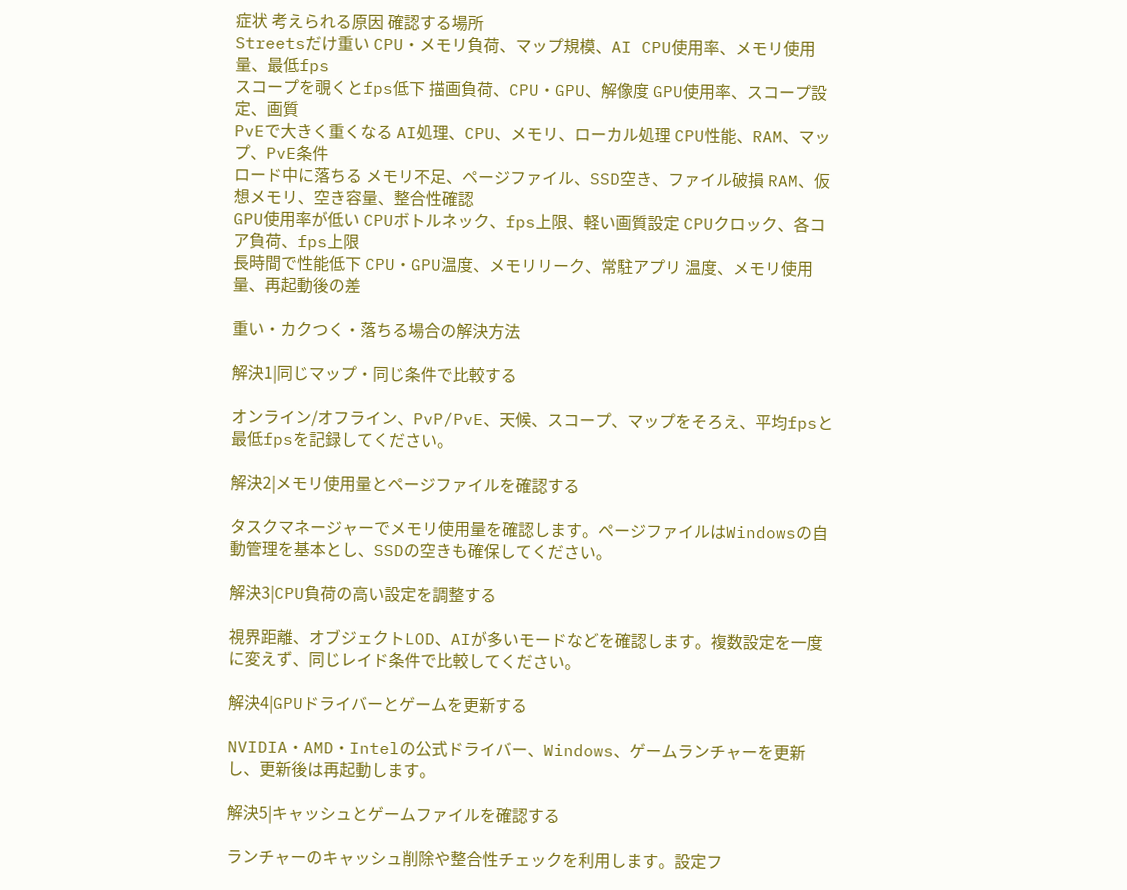症状 考えられる原因 確認する場所
Streetsだけ重い CPU・メモリ負荷、マップ規模、AI CPU使用率、メモリ使用量、最低fps
スコープを覗くとfps低下 描画負荷、CPU・GPU、解像度 GPU使用率、スコープ設定、画質
PvEで大きく重くなる AI処理、CPU、メモリ、ローカル処理 CPU性能、RAM、マップ、PvE条件
ロード中に落ちる メモリ不足、ページファイル、SSD空き、ファイル破損 RAM、仮想メモリ、空き容量、整合性確認
GPU使用率が低い CPUボトルネック、fps上限、軽い画質設定 CPUクロック、各コア負荷、fps上限
長時間で性能低下 CPU・GPU温度、メモリリーク、常駐アプリ 温度、メモリ使用量、再起動後の差

重い・カクつく・落ちる場合の解決方法

解決1|同じマップ・同じ条件で比較する

オンライン/オフライン、PvP/PvE、天候、スコープ、マップをそろえ、平均fpsと最低fpsを記録してください。

解決2|メモリ使用量とページファイルを確認する

タスクマネージャーでメモリ使用量を確認します。ページファイルはWindowsの自動管理を基本とし、SSDの空きも確保してください。

解決3|CPU負荷の高い設定を調整する

視界距離、オブジェクトLOD、AIが多いモードなどを確認します。複数設定を一度に変えず、同じレイド条件で比較してください。

解決4|GPUドライバーとゲームを更新する

NVIDIA・AMD・Intelの公式ドライバー、Windows、ゲームランチャーを更新し、更新後は再起動します。

解決5|キャッシュとゲームファイルを確認する

ランチャーのキャッシュ削除や整合性チェックを利用します。設定フ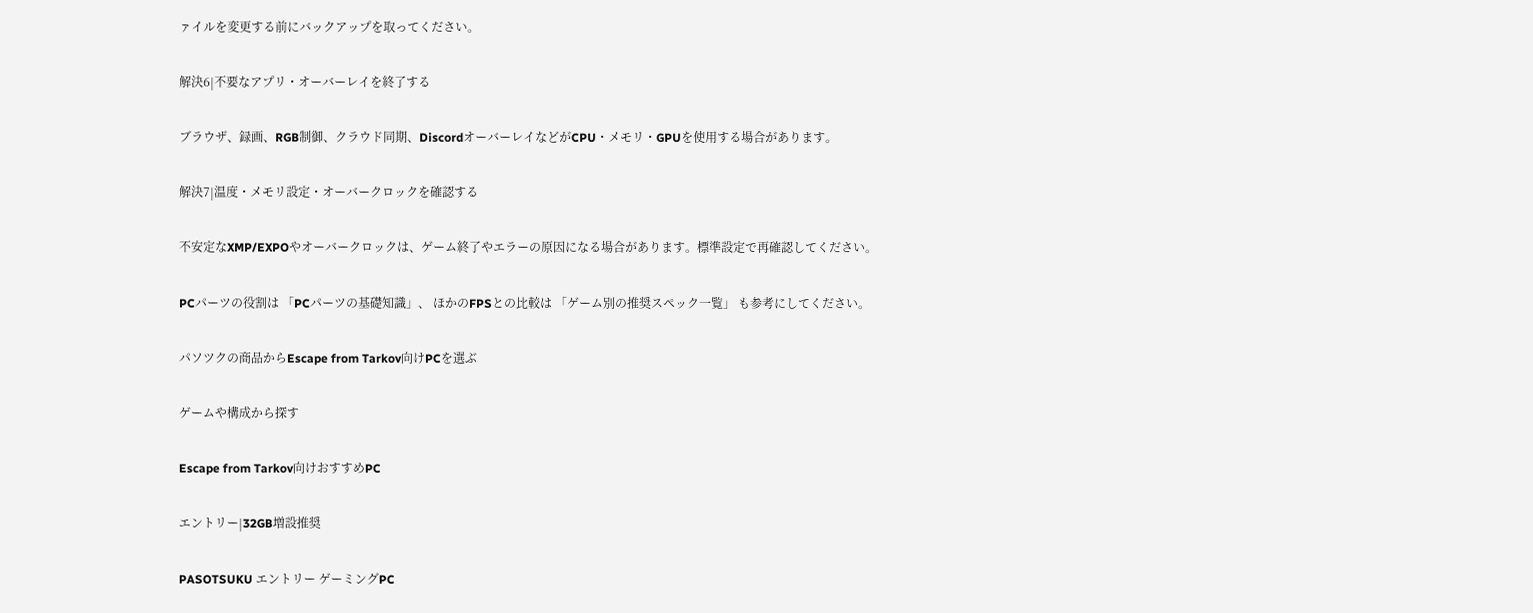ァイルを変更する前にバックアップを取ってください。

解決6|不要なアプリ・オーバーレイを終了する

ブラウザ、録画、RGB制御、クラウド同期、DiscordオーバーレイなどがCPU・メモリ・GPUを使用する場合があります。

解決7|温度・メモリ設定・オーバークロックを確認する

不安定なXMP/EXPOやオーバークロックは、ゲーム終了やエラーの原因になる場合があります。標準設定で再確認してください。

PCパーツの役割は 「PCパーツの基礎知識」、 ほかのFPSとの比較は 「ゲーム別の推奨スペック一覧」 も参考にしてください。

パソツクの商品からEscape from Tarkov向けPCを選ぶ

ゲームや構成から探す

Escape from Tarkov向けおすすめPC

エントリー|32GB増設推奨

PASOTSUKU エントリー ゲーミングPC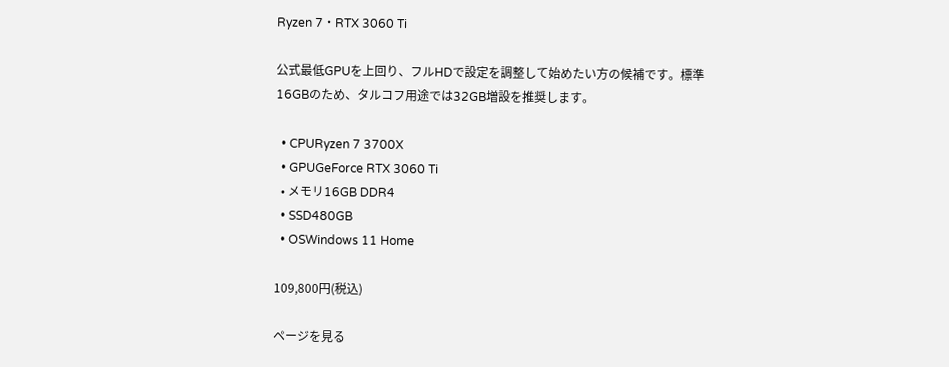Ryzen 7・RTX 3060 Ti

公式最低GPUを上回り、フルHDで設定を調整して始めたい方の候補です。標準16GBのため、タルコフ用途では32GB増設を推奨します。

  • CPURyzen 7 3700X
  • GPUGeForce RTX 3060 Ti
  • メモリ16GB DDR4
  • SSD480GB
  • OSWindows 11 Home

109,800円(税込)

ページを見る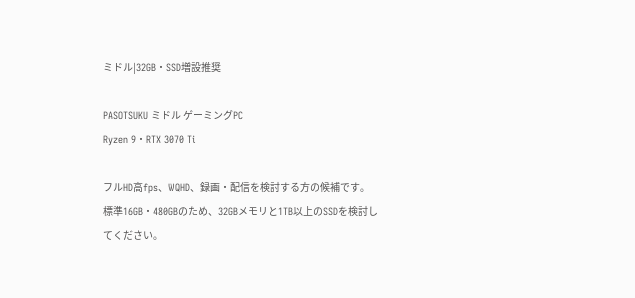ミドル|32GB・SSD増設推奨

PASOTSUKU ミドル ゲーミングPC
Ryzen 9・RTX 3070 Ti

フルHD高fps、WQHD、録画・配信を検討する方の候補です。標準16GB・480GBのため、32GBメモリと1TB以上のSSDを検討してください。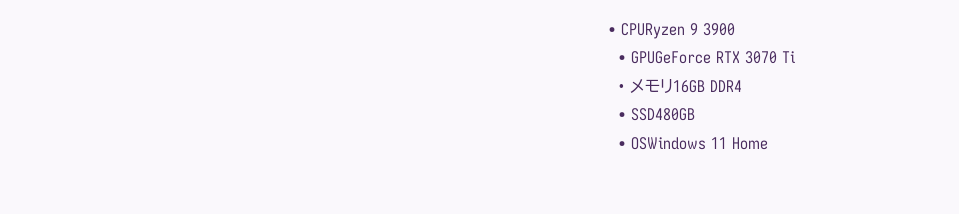• CPURyzen 9 3900
  • GPUGeForce RTX 3070 Ti
  • メモリ16GB DDR4
  • SSD480GB
  • OSWindows 11 Home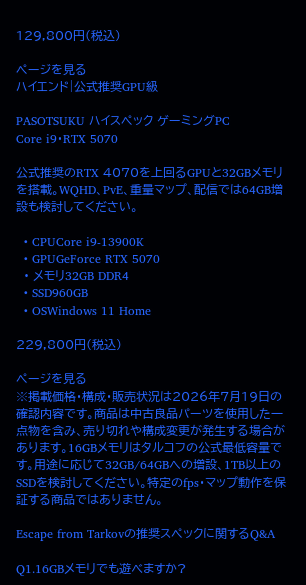129,800円(税込)

ページを見る
ハイエンド|公式推奨GPU級

PASOTSUKU ハイスペック ゲーミングPC
Core i9・RTX 5070

公式推奨のRTX 4070を上回るGPUと32GBメモリを搭載。WQHD、PvE、重量マップ、配信では64GB増設も検討してください。

  • CPUCore i9-13900K
  • GPUGeForce RTX 5070
  • メモリ32GB DDR4
  • SSD960GB
  • OSWindows 11 Home

229,800円(税込)

ページを見る
※掲載価格・構成・販売状況は2026年7月19日の確認内容です。商品は中古良品パーツを使用した一点物を含み、売り切れや構成変更が発生する場合があります。16GBメモリはタルコフの公式最低容量です。用途に応じて32GB/64GBへの増設、1TB以上のSSDを検討してください。特定のfps・マップ動作を保証する商品ではありません。

Escape from Tarkovの推奨スペックに関するQ&A

Q1.16GBメモリでも遊べますか?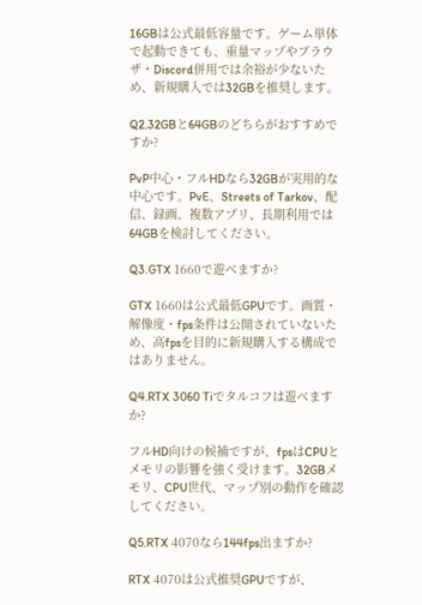16GBは公式最低容量です。ゲーム単体で起動できても、重量マップやブラウザ・Discord併用では余裕が少ないため、新規購入では32GBを推奨します。

Q2.32GBと64GBのどちらがおすすめですか?

PvP中心・フルHDなら32GBが実用的な中心です。PvE、Streets of Tarkov、配信、録画、複数アプリ、長期利用では64GBを検討してください。

Q3.GTX 1660で遊べますか?

GTX 1660は公式最低GPUです。画質・解像度・fps条件は公開されていないため、高fpsを目的に新規購入する構成ではありません。

Q4.RTX 3060 Tiでタルコフは遊べますか?

フルHD向けの候補ですが、fpsはCPUとメモリの影響を強く受けます。32GBメモリ、CPU世代、マップ別の動作を確認してください。

Q5.RTX 4070なら144fps出ますか?

RTX 4070は公式推奨GPUですが、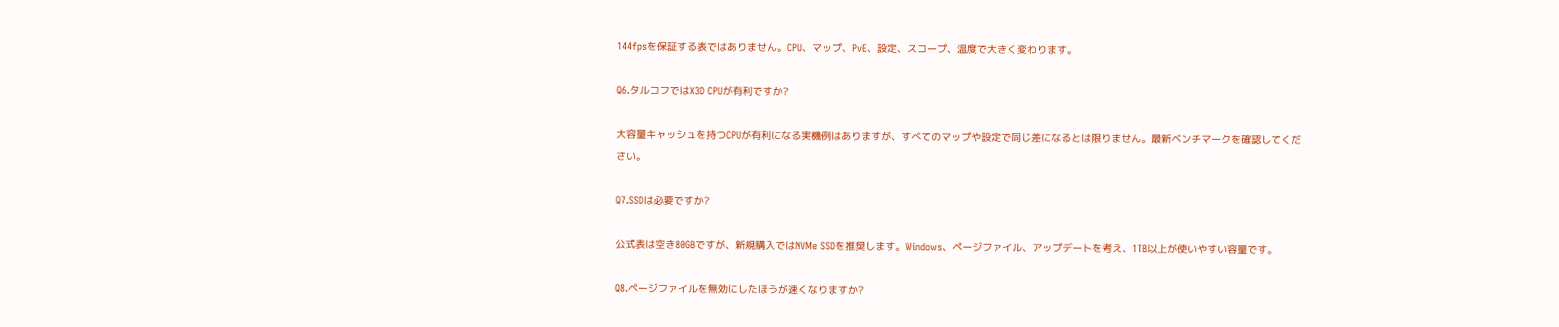144fpsを保証する表ではありません。CPU、マップ、PvE、設定、スコープ、温度で大きく変わります。

Q6.タルコフではX3D CPUが有利ですか?

大容量キャッシュを持つCPUが有利になる実機例はありますが、すべてのマップや設定で同じ差になるとは限りません。最新ベンチマークを確認してください。

Q7.SSDは必要ですか?

公式表は空き80GBですが、新規購入ではNVMe SSDを推奨します。Windows、ページファイル、アップデートを考え、1TB以上が使いやすい容量です。

Q8.ページファイルを無効にしたほうが速くなりますか?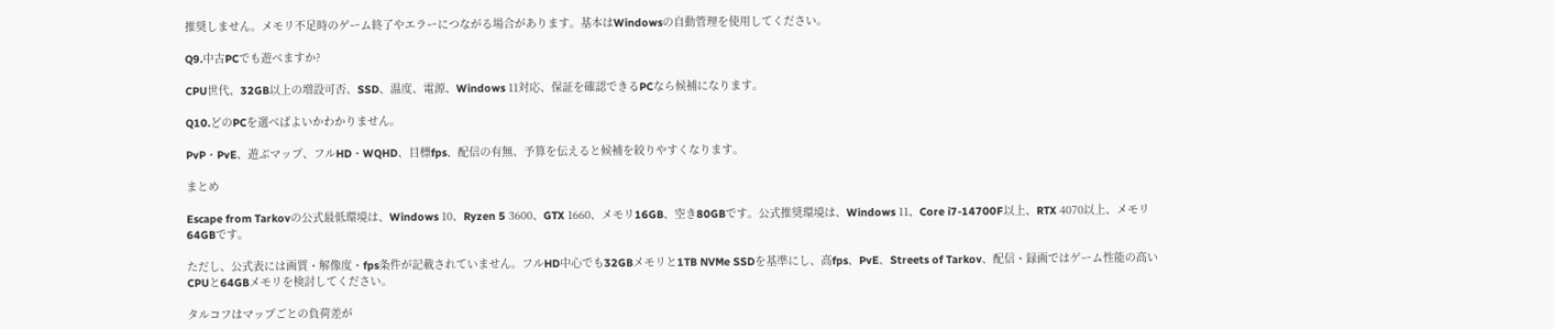推奨しません。メモリ不足時のゲーム終了やエラーにつながる場合があります。基本はWindowsの自動管理を使用してください。

Q9.中古PCでも遊べますか?

CPU世代、32GB以上の増設可否、SSD、温度、電源、Windows 11対応、保証を確認できるPCなら候補になります。

Q10.どのPCを選べばよいかわかりません。

PvP・PvE、遊ぶマップ、フルHD・WQHD、目標fps、配信の有無、予算を伝えると候補を絞りやすくなります。

まとめ

Escape from Tarkovの公式最低環境は、Windows 10、Ryzen 5 3600、GTX 1660、メモリ16GB、空き80GBです。公式推奨環境は、Windows 11、Core i7-14700F以上、RTX 4070以上、メモリ64GBです。

ただし、公式表には画質・解像度・fps条件が記載されていません。フルHD中心でも32GBメモリと1TB NVMe SSDを基準にし、高fps、PvE、Streets of Tarkov、配信・録画ではゲーム性能の高いCPUと64GBメモリを検討してください。

タルコフはマップごとの負荷差が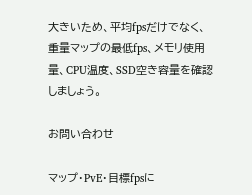大きいため、平均fpsだけでなく、重量マップの最低fps、メモリ使用量、CPU温度、SSD空き容量を確認しましょう。

お問い合わせ

マップ・PvE・目標fpsに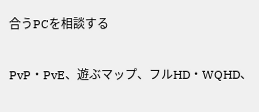合うPCを相談する

PvP・PvE、遊ぶマップ、フルHD・WQHD、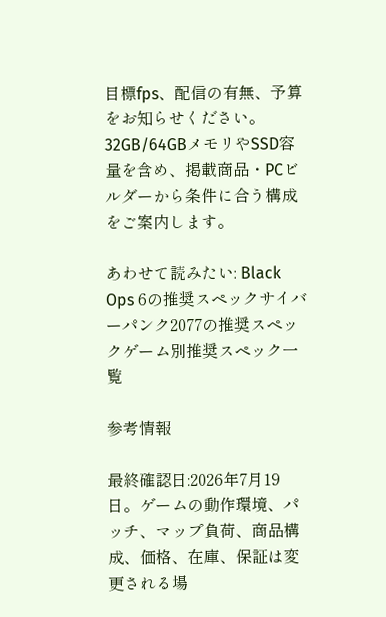目標fps、配信の有無、予算をお知らせください。32GB/64GBメモリやSSD容量を含め、掲載商品・PCビルダーから条件に合う構成をご案内します。

あわせて読みたい: Black Ops 6の推奨スペックサイバーパンク2077の推奨スペックゲーム別推奨スペック一覧

参考情報

最終確認日:2026年7月19日。ゲームの動作環境、パッチ、マップ負荷、商品構成、価格、在庫、保証は変更される場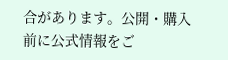合があります。公開・購入前に公式情報をご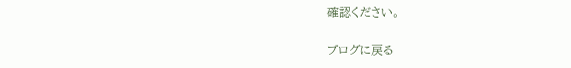確認ください。

ブログに戻る